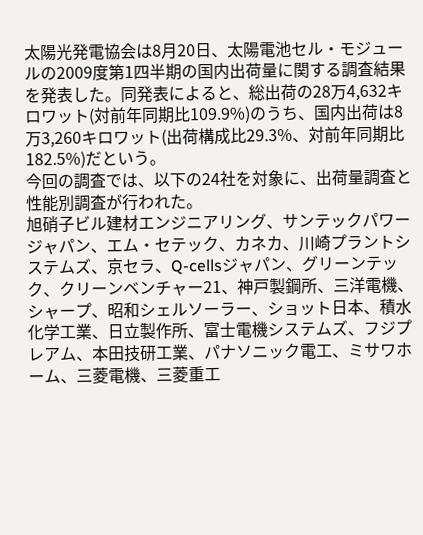太陽光発電協会は8月20日、太陽電池セル・モジュールの2009度第1四半期の国内出荷量に関する調査結果を発表した。同発表によると、総出荷の28万4,632キロワット(対前年同期比109.9%)のうち、国内出荷は8万3,260キロワット(出荷構成比29.3%、対前年同期比182.5%)だという。
今回の調査では、以下の24社を対象に、出荷量調査と性能別調査が行われた。
旭硝子ビル建材エンジニアリング、サンテックパワージャパン、エム・セテック、カネカ、川崎プラントシステムズ、京セラ、Q-cellsジャパン、グリーンテック、クリーンベンチャー21、神戸製鋼所、三洋電機、シャープ、昭和シェルソーラー、ショット日本、積水化学工業、日立製作所、富士電機システムズ、フジプレアム、本田技研工業、パナソニック電工、ミサワホーム、三菱電機、三菱重工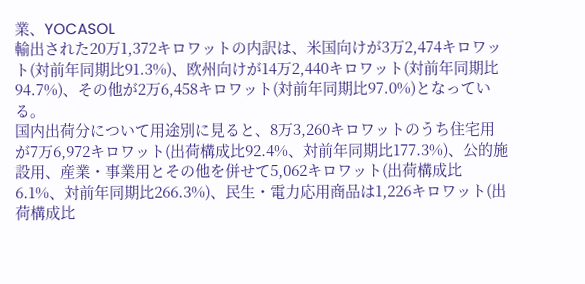業、YOCASOL
輸出された20万1,372キロワットの内訳は、米国向けが3万2,474キロワット(対前年同期比91.3%)、欧州向けが14万2,440キロワット(対前年同期比94.7%)、その他が2万6,458キロワット(対前年同期比97.0%)となっている。
国内出荷分について用途別に見ると、8万3,260キロワットのうち住宅用が7万6,972キロワット(出荷構成比92.4%、対前年同期比177.3%)、公的施設用、産業・事業用とその他を併せて5,062キロワット(出荷構成比6.1%、対前年同期比266.3%)、民生・電力応用商品は1,226キロワット(出荷構成比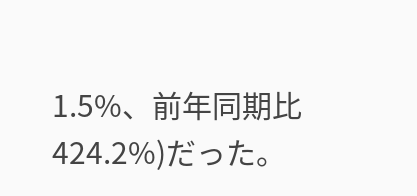1.5%、前年同期比424.2%)だった。